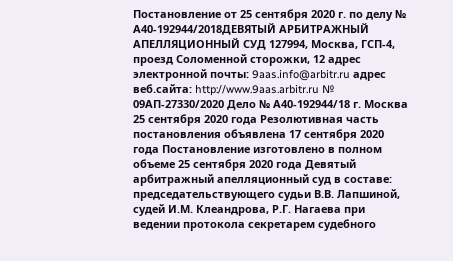Постановление от 25 сентября 2020 г. по делу № А40-192944/2018ДЕВЯТЫЙ АРБИТРАЖНЫЙ АПЕЛЛЯЦИОННЫЙ СУД 127994, Москва, ГСП-4, проезд Соломенной cторожки, 12 адрес электронной почты: 9aas.info@arbitr.ru адрес веб.сайта: http://www.9aas.arbitr.ru № 09АП-27330/2020 Дело № А40-192944/18 г. Москва 25 сентября 2020 года Резолютивная часть постановления объявлена 17 сентября 2020 года Постановление изготовлено в полном объеме 25 сентября 2020 года Девятый арбитражный апелляционный суд в составе: председательствующего судьи В.В. Лапшиной, судей И.М. Клеандрова, Р.Г. Нагаева при ведении протокола секретарем судебного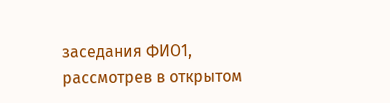заседания ФИО1, рассмотрев в открытом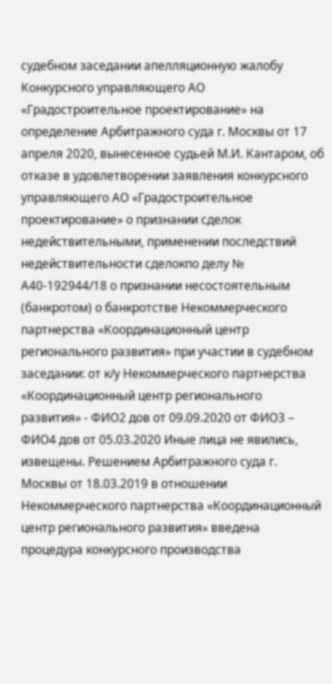судебном заседании апелляционную жалобу Конкурсного управляющего АО «Градостроительное проектирование» на определение Арбитражного суда г. Москвы от 17 апреля 2020, вынесенное судьей М.И. Кантаром, об отказе в удовлетворении заявления конкурсного управляющего АО «Градостроительное проектирование» о признании сделок недействительными, применении последствий недействительности сделокпо делу № А40-192944/18 о признании несостоятельным (банкротом) о банкротстве Некоммерческого партнерства «Координационный центр регионального развития» при участии в судебном заседании: от к/у Некоммерческого партнерства «Координационный центр регионального развития» - ФИО2 дов от 09.09.2020 от ФИО3 – ФИО4 дов от 05.03.2020 Иные лица не явились, извещены. Решением Арбитражного суда г. Москвы от 18.03.2019 в отношении Некоммерческого партнерства «Координационный центр регионального развития» введена процедура конкурсного производства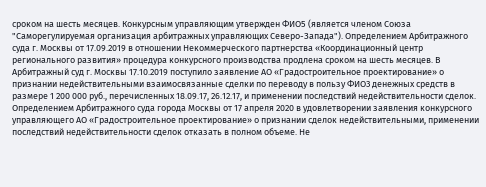сроком на шесть месяцев. Конкурсным управляющим утвержден ФИО5 (является членом Союза "Саморегулируемая организация арбитражных управляющих Северо-Запада"). Определением Арбитражного суда г. Москвы от 17.09.2019 в отношении Некоммерческого партнерства «Координационный центр регионального развития» процедура конкурсного производства продлена сроком на шесть месяцев. В Арбитражный суд г. Москвы 17.10.2019 поступило заявление АО «Градостроительное проектирование» о признании недействительными взаимосвязанные сделки по переводу в пользу ФИО3 денежных средств в размере 1 200 000 руб., перечисленных 18.09.17, 26.12.17, и применении последствий недействительности сделок. Определением Арбитражного суда города Москвы от 17 апреля 2020 в удовлетворении заявления конкурсного управляющего АО «Градостроительное проектирование» о признании сделок недействительными, применении последствий недействительности сделок отказать в полном объеме. Не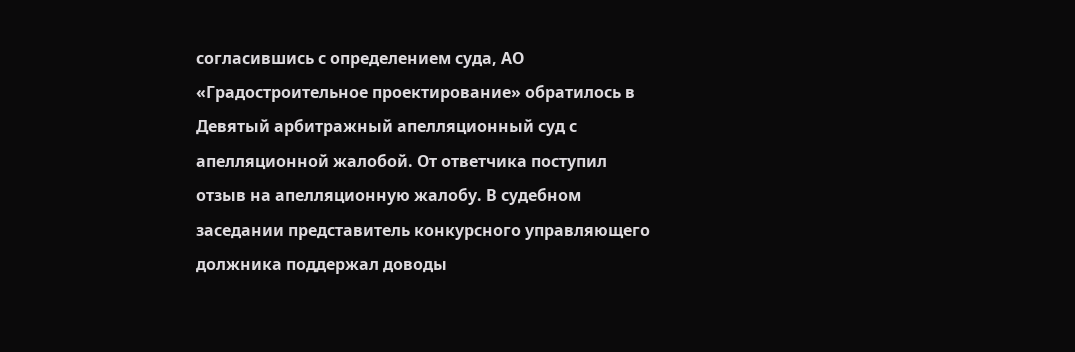согласившись с определением суда, АО «Градостроительное проектирование» обратилось в Девятый арбитражный апелляционный суд с апелляционной жалобой. От ответчика поступил отзыв на апелляционную жалобу. В судебном заседании представитель конкурсного управляющего должника поддержал доводы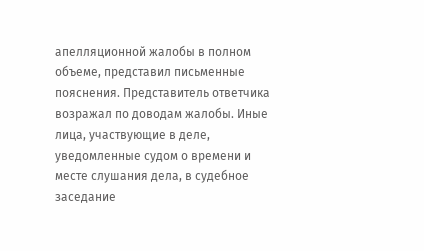апелляционной жалобы в полном объеме, представил письменные пояснения. Представитель ответчика возражал по доводам жалобы. Иные лица, участвующие в деле, уведомленные судом о времени и месте слушания дела, в судебное заседание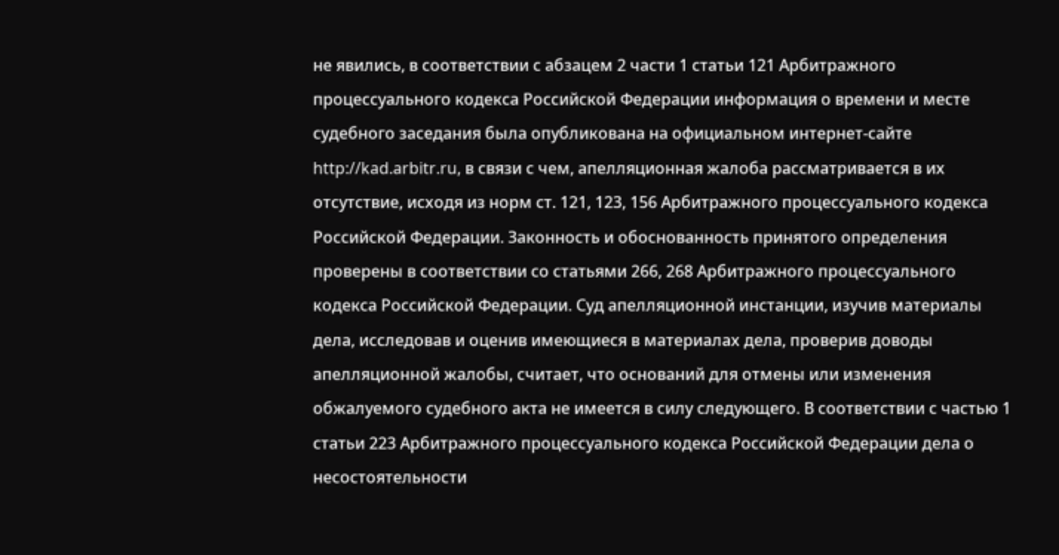не явились, в соответствии с абзацем 2 части 1 статьи 121 Арбитражного процессуального кодекса Российской Федерации информация о времени и месте судебного заседания была опубликована на официальном интернет-сайте http://kad.arbitr.ru, в связи с чем, апелляционная жалоба рассматривается в их отсутствие, исходя из норм ст. 121, 123, 156 Арбитражного процессуального кодекса Российской Федерации. Законность и обоснованность принятого определения проверены в соответствии со статьями 266, 268 Арбитражного процессуального кодекса Российской Федерации. Суд апелляционной инстанции, изучив материалы дела, исследовав и оценив имеющиеся в материалах дела, проверив доводы апелляционной жалобы, считает, что оснований для отмены или изменения обжалуемого судебного акта не имеется в силу следующего. В соответствии с частью 1 статьи 223 Арбитражного процессуального кодекса Российской Федерации дела о несостоятельности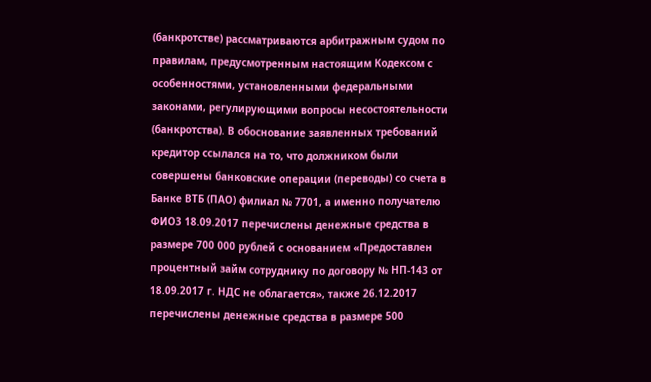(банкротстве) рассматриваются арбитражным судом по правилам, предусмотренным настоящим Кодексом с особенностями, установленными федеральными законами, регулирующими вопросы несостоятельности (банкротства). В обоснование заявленных требований кредитор ссылался на то, что должником были совершены банковские операции (переводы) со счета в Банке ВТБ (ПАО) филиал № 7701, а именно получателю ФИО3 18.09.2017 перечислены денежные средства в размере 700 000 рублей с основанием «Предоставлен процентный займ сотруднику по договору № НП-143 от 18.09.2017 г. НДС не облагается», также 26.12.2017 перечислены денежные средства в размере 500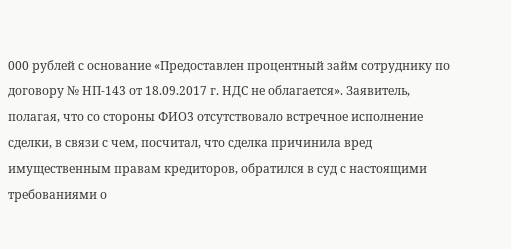000 рублей с основание «Предоставлен процентный займ сотруднику по договору № НП-143 от 18.09.2017 г. НДС не облагается». Заявитель, полагая, что со стороны ФИО3 отсутствовало встречное исполнение сделки, в связи с чем, посчитал, что сделка причинила вред имущественным правам кредиторов, обратился в суд с настоящими требованиями о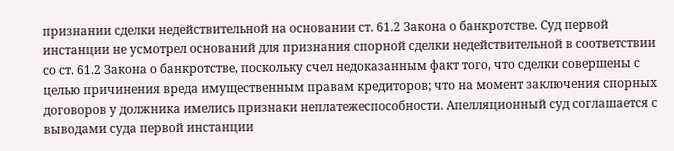признании сделки недействительной на основании ст. 61.2 Закона о банкротстве. Суд первой инстанции не усмотрел оснований для признания спорной сделки недействительной в соответствии со ст. 61.2 Закона о банкротстве, поскольку счел недоказанным факт того, что сделки совершены с целью причинения вреда имущественным правам кредиторов; что на момент заключения спорных договоров у должника имелись признаки неплатежеспособности. Апелляционный суд соглашается с выводами суда первой инстанции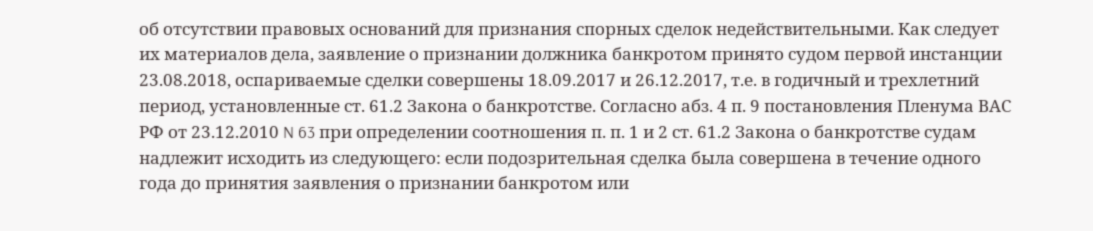об отсутствии правовых оснований для признания спорных сделок недействительными. Как следует их материалов дела, заявление о признании должника банкротом принято судом первой инстанции 23.08.2018, оспариваемые сделки совершены 18.09.2017 и 26.12.2017, т.е. в годичный и трехлетний период, установленные ст. 61.2 Закона о банкротстве. Согласно абз. 4 п. 9 постановления Пленума ВАС РФ от 23.12.2010 N 63 при определении соотношения п. п. 1 и 2 ст. 61.2 Закона о банкротстве судам надлежит исходить из следующего: если подозрительная сделка была совершена в течение одного года до принятия заявления о признании банкротом или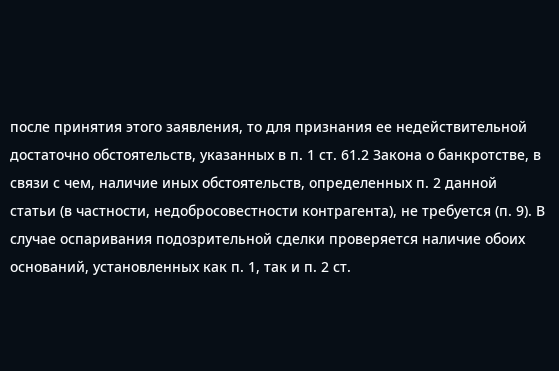после принятия этого заявления, то для признания ее недействительной достаточно обстоятельств, указанных в п. 1 ст. 61.2 Закона о банкротстве, в связи с чем, наличие иных обстоятельств, определенных п. 2 данной статьи (в частности, недобросовестности контрагента), не требуется (п. 9). В случае оспаривания подозрительной сделки проверяется наличие обоих оснований, установленных как п. 1, так и п. 2 ст.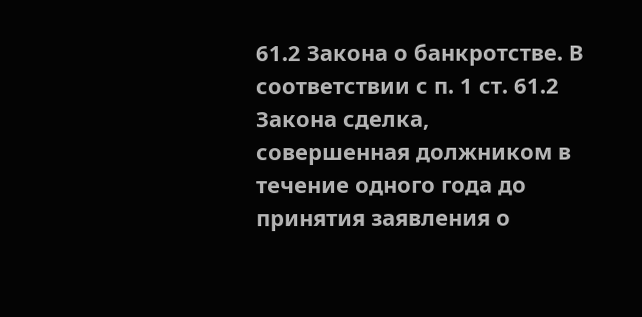61.2 Закона о банкротстве. В соответствии с п. 1 ст. 61.2 Закона сделка, совершенная должником в течение одного года до принятия заявления о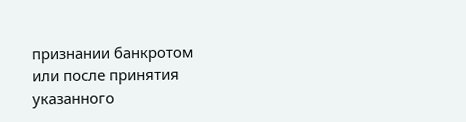признании банкротом или после принятия указанного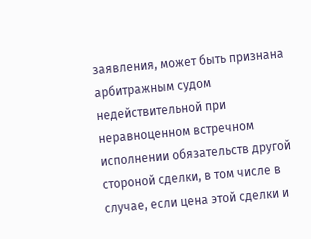заявления, может быть признана арбитражным судом недействительной при неравноценном встречном исполнении обязательств другой стороной сделки, в том числе в случае, если цена этой сделки и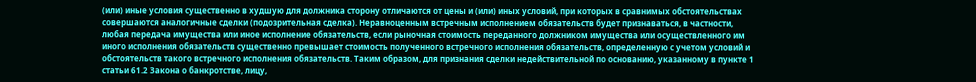(или) иные условия существенно в худшую для должника сторону отличаются от цены и (или) иных условий, при которых в сравнимых обстоятельствах совершаются аналогичные сделки (подозрительная сделка). Неравноценным встречным исполнением обязательств будет признаваться, в частности, любая передача имущества или иное исполнение обязательств, если рыночная стоимость переданного должником имущества или осуществленного им иного исполнения обязательств существенно превышает стоимость полученного встречного исполнения обязательств, определенную с учетом условий и обстоятельств такого встречного исполнения обязательств. Таким образом, для признания сделки недействительной по основанию, указанному в пункте 1 статьи 61.2 Закона о банкротстве, лицу,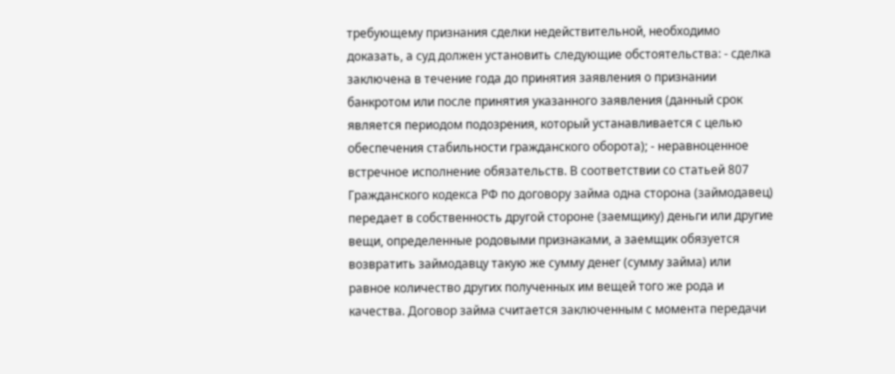требующему признания сделки недействительной, необходимо доказать, а суд должен установить следующие обстоятельства: - сделка заключена в течение года до принятия заявления о признании банкротом или после принятия указанного заявления (данный срок является периодом подозрения, который устанавливается с целью обеспечения стабильности гражданского оборота); - неравноценное встречное исполнение обязательств. В соответствии со статьей 807 Гражданского кодекса РФ по договору займа одна сторона (займодавец) передает в собственность другой стороне (заемщику) деньги или другие вещи, определенные родовыми признаками, а заемщик обязуется возвратить займодавцу такую же сумму денег (сумму займа) или равное количество других полученных им вещей того же рода и качества. Договор займа считается заключенным с момента передачи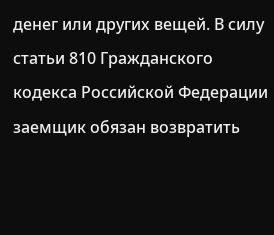денег или других вещей. В силу статьи 810 Гражданского кодекса Российской Федерации заемщик обязан возвратить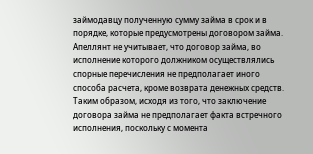займодавцу полученную сумму займа в срок и в порядке, которые предусмотрены договором займа. Апеллянт не учитывает, что договор займа, во исполнение которого должником осуществлялись спорные перечисления не предполагает иного способа расчета, кроме возврата денежных средств. Таким образом, исходя из того, что заключение договора займа не предполагает факта встречного исполнения, поскольку с момента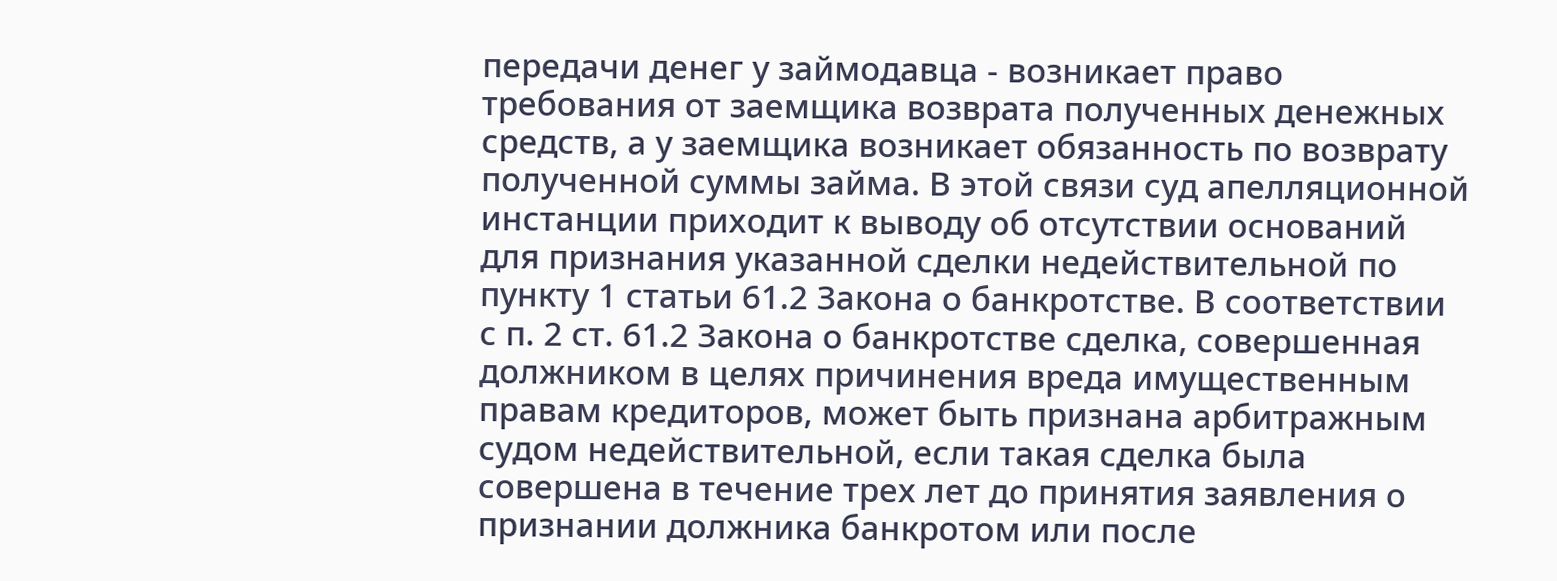передачи денег у займодавца - возникает право требования от заемщика возврата полученных денежных средств, а у заемщика возникает обязанность по возврату полученной суммы займа. В этой связи суд апелляционной инстанции приходит к выводу об отсутствии оснований для признания указанной сделки недействительной по пункту 1 статьи 61.2 Закона о банкротстве. В соответствии с п. 2 ст. 61.2 Закона о банкротстве сделка, совершенная должником в целях причинения вреда имущественным правам кредиторов, может быть признана арбитражным судом недействительной, если такая сделка была совершена в течение трех лет до принятия заявления о признании должника банкротом или после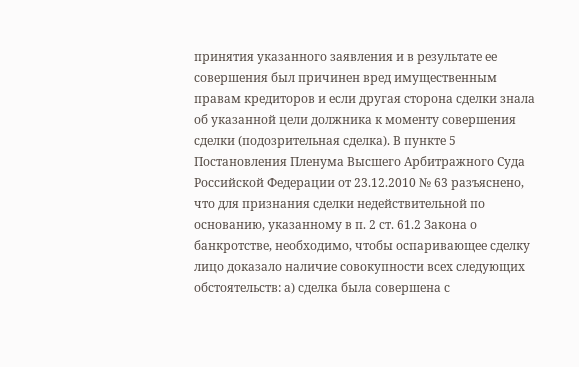принятия указанного заявления и в результате ее совершения был причинен вред имущественным правам кредиторов и если другая сторона сделки знала об указанной цели должника к моменту совершения сделки (подозрительная сделка). В пункте 5 Постановления Пленума Высшего Арбитражного Суда Российской Федерации от 23.12.2010 № 63 разъяснено, что для признания сделки недействительной по основанию, указанному в п. 2 ст. 61.2 Закона о банкротстве, необходимо, чтобы оспаривающее сделку лицо доказало наличие совокупности всех следующих обстоятельств: а) сделка была совершена с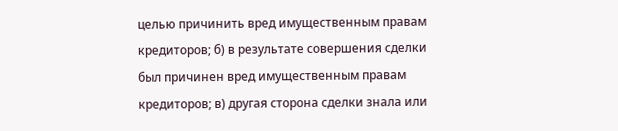целью причинить вред имущественным правам кредиторов; б) в результате совершения сделки был причинен вред имущественным правам кредиторов; в) другая сторона сделки знала или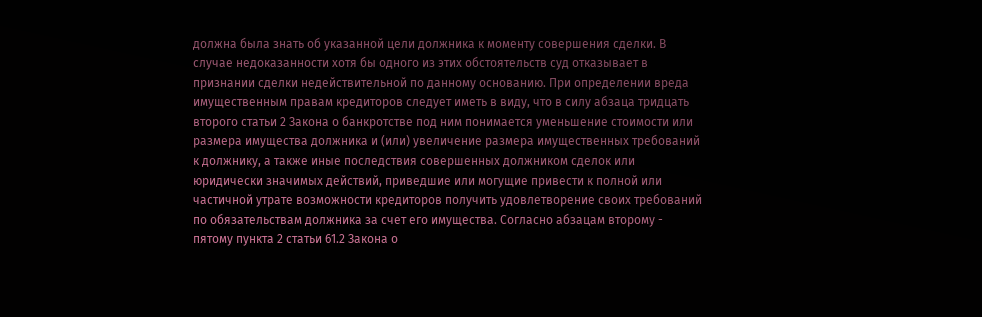должна была знать об указанной цели должника к моменту совершения сделки. В случае недоказанности хотя бы одного из этих обстоятельств суд отказывает в признании сделки недействительной по данному основанию. При определении вреда имущественным правам кредиторов следует иметь в виду, что в силу абзаца тридцать второго статьи 2 Закона о банкротстве под ним понимается уменьшение стоимости или размера имущества должника и (или) увеличение размера имущественных требований к должнику, а также иные последствия совершенных должником сделок или юридически значимых действий, приведшие или могущие привести к полной или частичной утрате возможности кредиторов получить удовлетворение своих требований по обязательствам должника за счет его имущества. Согласно абзацам второму - пятому пункта 2 статьи 61.2 Закона о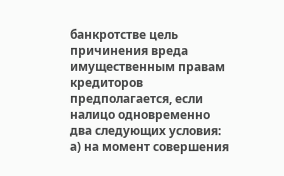банкротстве цель причинения вреда имущественным правам кредиторов предполагается, если налицо одновременно два следующих условия: а) на момент совершения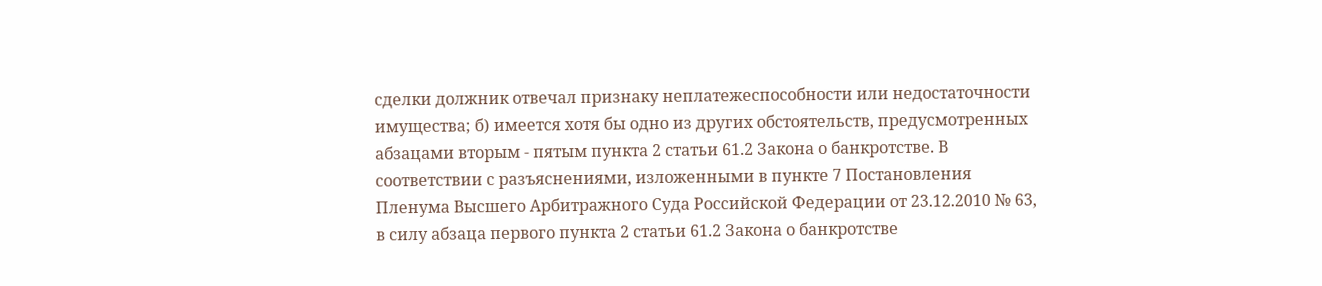сделки должник отвечал признаку неплатежеспособности или недостаточности имущества; б) имеется хотя бы одно из других обстоятельств, предусмотренных абзацами вторым - пятым пункта 2 статьи 61.2 Закона о банкротстве. В соответствии с разъяснениями, изложенными в пункте 7 Постановления Пленума Высшего Арбитражного Суда Российской Федерации от 23.12.2010 № 63, в силу абзаца первого пункта 2 статьи 61.2 Закона о банкротстве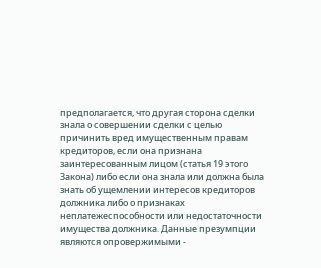предполагается, что другая сторона сделки знала о совершении сделки с целью причинить вред имущественным правам кредиторов, если она признана заинтересованным лицом (статья 19 этого Закона) либо если она знала или должна была знать об ущемлении интересов кредиторов должника либо о признаках неплатежеспособности или недостаточности имущества должника. Данные презумпции являются опровержимыми -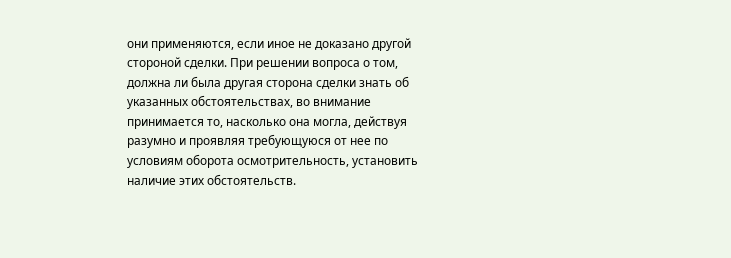они применяются, если иное не доказано другой стороной сделки. При решении вопроса о том, должна ли была другая сторона сделки знать об указанных обстоятельствах, во внимание принимается то, насколько она могла, действуя разумно и проявляя требующуюся от нее по условиям оборота осмотрительность, установить наличие этих обстоятельств.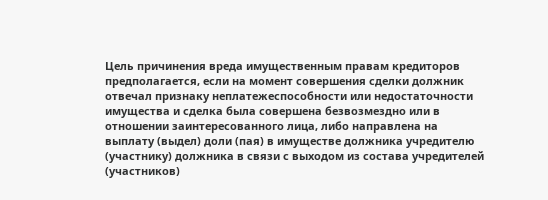Цель причинения вреда имущественным правам кредиторов предполагается, если на момент совершения сделки должник отвечал признаку неплатежеспособности или недостаточности имущества и сделка была совершена безвозмездно или в отношении заинтересованного лица, либо направлена на выплату (выдел) доли (пая) в имуществе должника учредителю (участнику) должника в связи с выходом из состава учредителей (участников)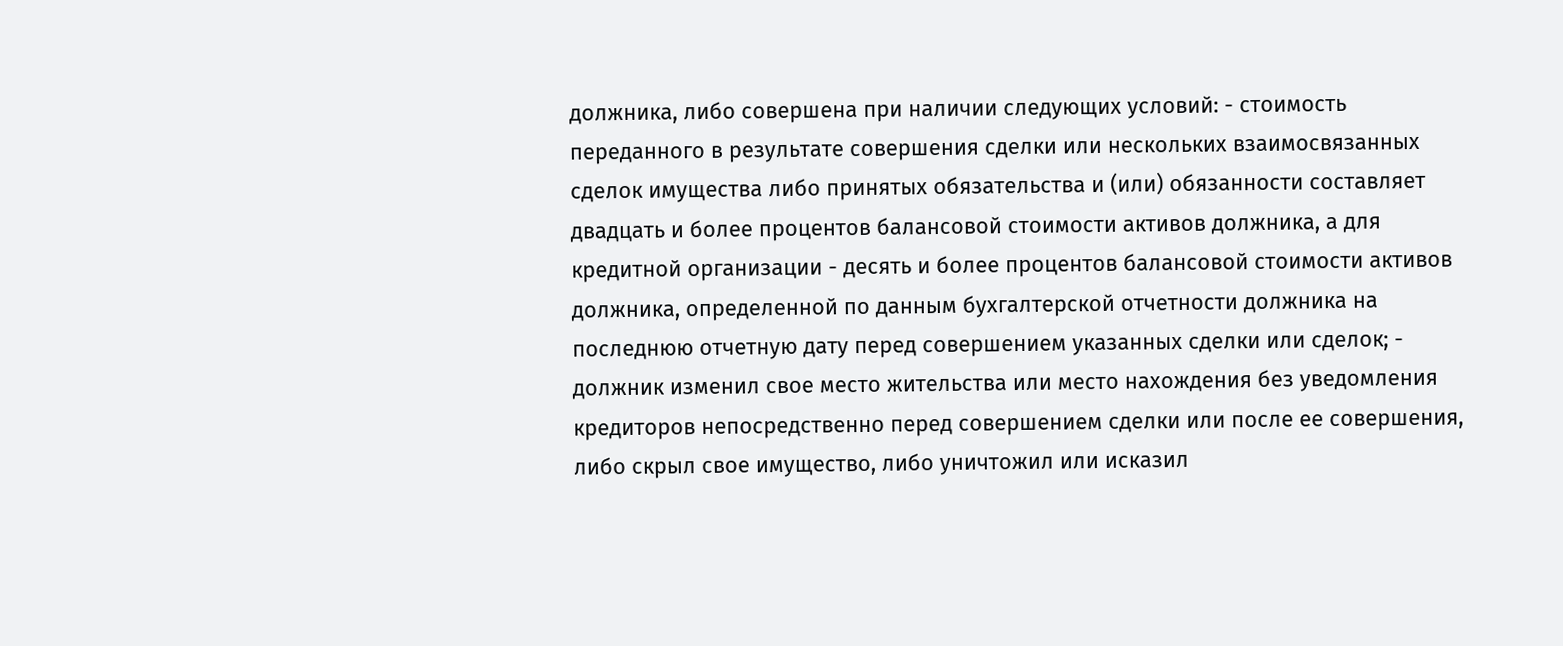должника, либо совершена при наличии следующих условий: - стоимость переданного в результате совершения сделки или нескольких взаимосвязанных сделок имущества либо принятых обязательства и (или) обязанности составляет двадцать и более процентов балансовой стоимости активов должника, а для кредитной организации - десять и более процентов балансовой стоимости активов должника, определенной по данным бухгалтерской отчетности должника на последнюю отчетную дату перед совершением указанных сделки или сделок; - должник изменил свое место жительства или место нахождения без уведомления кредиторов непосредственно перед совершением сделки или после ее совершения, либо скрыл свое имущество, либо уничтожил или исказил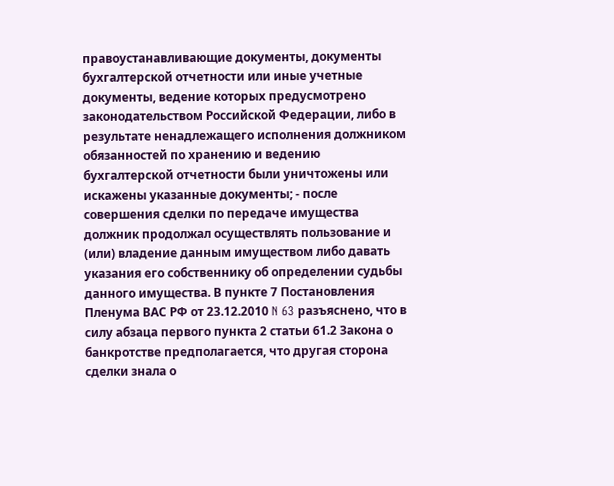правоустанавливающие документы, документы бухгалтерской отчетности или иные учетные документы, ведение которых предусмотрено законодательством Российской Федерации, либо в результате ненадлежащего исполнения должником обязанностей по хранению и ведению бухгалтерской отчетности были уничтожены или искажены указанные документы; - после совершения сделки по передаче имущества должник продолжал осуществлять пользование и (или) владение данным имуществом либо давать указания его собственнику об определении судьбы данного имущества. В пункте 7 Постановления Пленума ВАС РФ от 23.12.2010 N 63 разъяснено, что в силу абзаца первого пункта 2 статьи 61.2 Закона о банкротстве предполагается, что другая сторона сделки знала о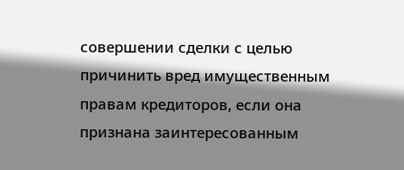совершении сделки с целью причинить вред имущественным правам кредиторов, если она признана заинтересованным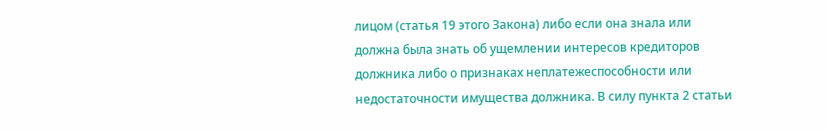лицом (статья 19 этого Закона) либо если она знала или должна была знать об ущемлении интересов кредиторов должника либо о признаках неплатежеспособности или недостаточности имущества должника. В силу пункта 2 статьи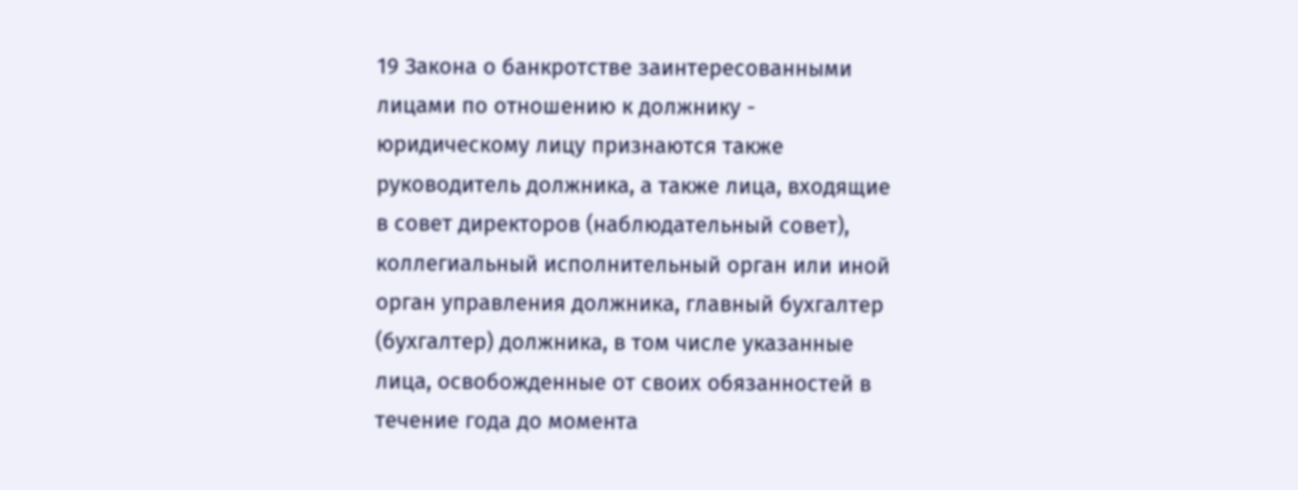19 Закона о банкротстве заинтересованными лицами по отношению к должнику - юридическому лицу признаются также руководитель должника, а также лица, входящие в совет директоров (наблюдательный совет), коллегиальный исполнительный орган или иной орган управления должника, главный бухгалтер (бухгалтер) должника, в том числе указанные лица, освобожденные от своих обязанностей в течение года до момента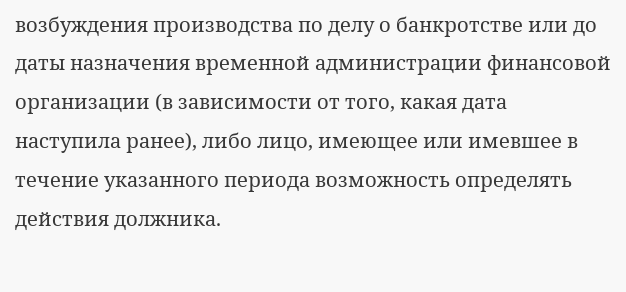возбуждения производства по делу о банкротстве или до даты назначения временной администрации финансовой организации (в зависимости от того, какая дата наступила ранее), либо лицо, имеющее или имевшее в течение указанного периода возможность определять действия должника.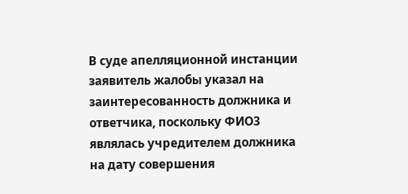В суде апелляционной инстанции заявитель жалобы указал на заинтересованность должника и ответчика, поскольку ФИО3 являлась учредителем должника на дату совершения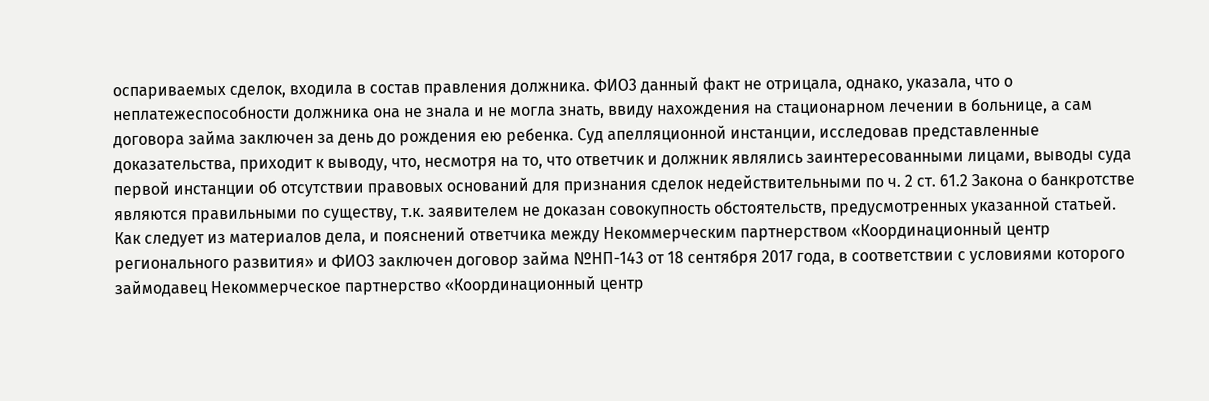оспариваемых сделок, входила в состав правления должника. ФИО3 данный факт не отрицала, однако, указала, что о неплатежеспособности должника она не знала и не могла знать, ввиду нахождения на стационарном лечении в больнице, а сам договора займа заключен за день до рождения ею ребенка. Суд апелляционной инстанции, исследовав представленные доказательства, приходит к выводу, что, несмотря на то, что ответчик и должник являлись заинтересованными лицами, выводы суда первой инстанции об отсутствии правовых оснований для признания сделок недействительными по ч. 2 ст. 61.2 Закона о банкротстве являются правильными по существу, т.к. заявителем не доказан совокупность обстоятельств, предусмотренных указанной статьей. Как следует из материалов дела, и пояснений ответчика между Некоммерческим партнерством «Координационный центр регионального развития» и ФИО3 заключен договор займа №НП-143 от 18 сентября 2017 года, в соответствии с условиями которого займодавец Некоммерческое партнерство «Координационный центр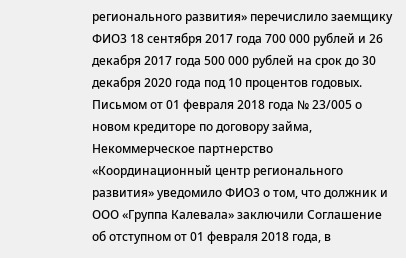регионального развития» перечислило заемщику ФИО3 18 сентября 2017 года 700 000 рублей и 26 декабря 2017 года 500 000 рублей на срок до 30 декабря 2020 года под 10 процентов годовых. Письмом от 01 февраля 2018 года № 23/005 о новом кредиторе по договору займа, Некоммерческое партнерство «Координационный центр регионального развития» уведомило ФИО3 о том, что должник и ООО «Группа Калевала» заключили Соглашение об отступном от 01 февраля 2018 года, в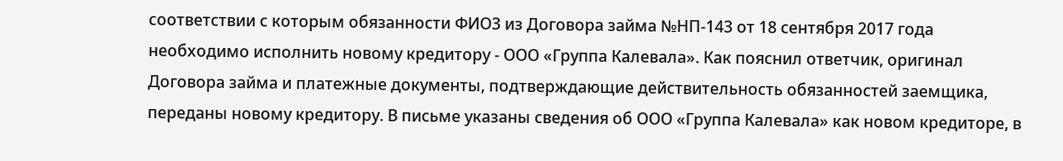соответствии с которым обязанности ФИО3 из Договора займа №НП-143 от 18 сентября 2017 года необходимо исполнить новому кредитору - ООО «Группа Калевала». Как пояснил ответчик, оригинал Договора займа и платежные документы, подтверждающие действительность обязанностей заемщика, переданы новому кредитору. В письме указаны сведения об ООО «Группа Калевала» как новом кредиторе, в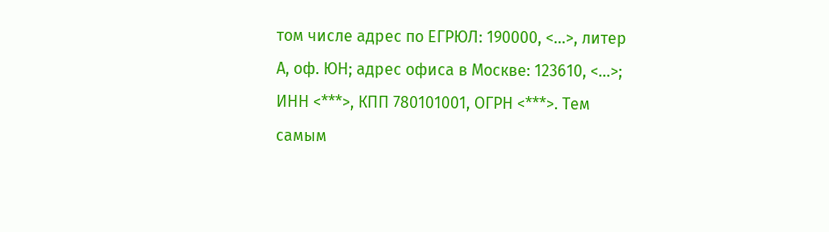том числе адрес по ЕГРЮЛ: 190000, <...>, литер А, оф. ЮН; адрес офиса в Москве: 123610, <...>; ИНН <***>, КПП 780101001, ОГРН <***>. Тем самым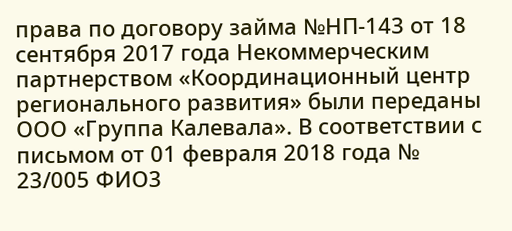права по договору займа №НП-143 от 18 сентября 2017 года Некоммерческим партнерством «Координационный центр регионального развития» были переданы ООО «Группа Калевала». В соответствии с письмом от 01 февраля 2018 года № 23/005 ФИО3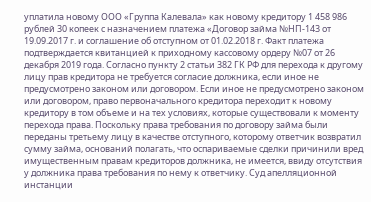уплатила новому ООО «Группа Калевала» как новому кредитору 1 458 986 рублей 30 копеек с назначением платежа «Договор займа №НП-143 от 19.09.2017 г. и соглашение об отступном от 01.02.2018 г. Факт платежа подтверждается квитанцией к приходному кассовому ордеру №07 от 26 декабря 2019 года. Согласно пункту 2 статьи 382 ГК РФ для перехода к другому лицу прав кредитора не требуется согласие должника, если иное не предусмотрено законом или договором. Если иное не предусмотрено законом или договором, право первоначального кредитора переходит к новому кредитору в том объеме и на тех условиях, которые существовали к моменту перехода права. Поскольку права требования по договору займа были переданы третьему лицу в качестве отступного, которому ответчик возвратил сумму займа, оснований полагать, что оспариваемые сделки причинили вред имущественным правам кредиторов должника, не имеется, ввиду отсутствия у должника права требования по нему к ответчику. Суд апелляционной инстанции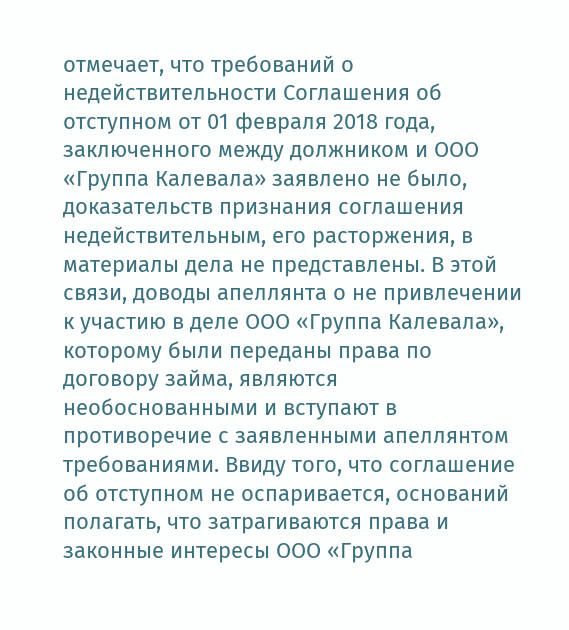отмечает, что требований о недействительности Соглашения об отступном от 01 февраля 2018 года, заключенного между должником и ООО «Группа Калевала» заявлено не было, доказательств признания соглашения недействительным, его расторжения, в материалы дела не представлены. В этой связи, доводы апеллянта о не привлечении к участию в деле ООО «Группа Калевала», которому были переданы права по договору займа, являются необоснованными и вступают в противоречие с заявленными апеллянтом требованиями. Ввиду того, что соглашение об отступном не оспаривается, оснований полагать, что затрагиваются права и законные интересы ООО «Группа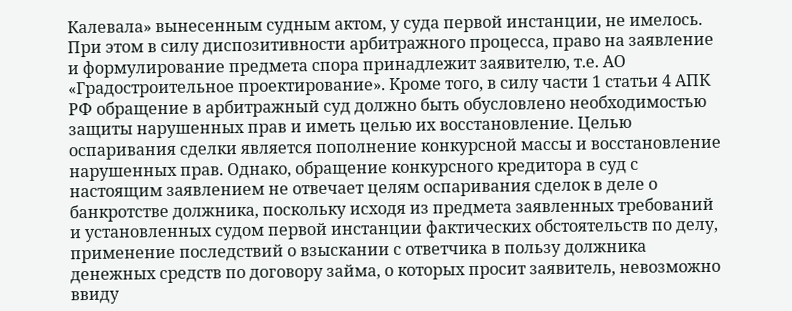Калевала» вынесенным судным актом, у суда первой инстанции, не имелось. При этом в силу диспозитивности арбитражного процесса, право на заявление и формулирование предмета спора принадлежит заявителю, т.е. АО «Градостроительное проектирование». Кроме того, в силу части 1 статьи 4 АПК РФ обращение в арбитражный суд должно быть обусловлено необходимостью защиты нарушенных прав и иметь целью их восстановление. Целью оспаривания сделки является пополнение конкурсной массы и восстановление нарушенных прав. Однако, обращение конкурсного кредитора в суд с настоящим заявлением не отвечает целям оспаривания сделок в деле о банкротстве должника, поскольку исходя из предмета заявленных требований и установленных судом первой инстанции фактических обстоятельств по делу, применение последствий о взыскании с ответчика в пользу должника денежных средств по договору займа, о которых просит заявитель, невозможно ввиду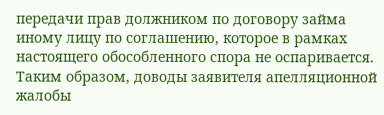передачи прав должником по договору займа иному лицу по соглашению, которое в рамках настоящего обособленного спора не оспаривается. Таким образом, доводы заявителя апелляционной жалобы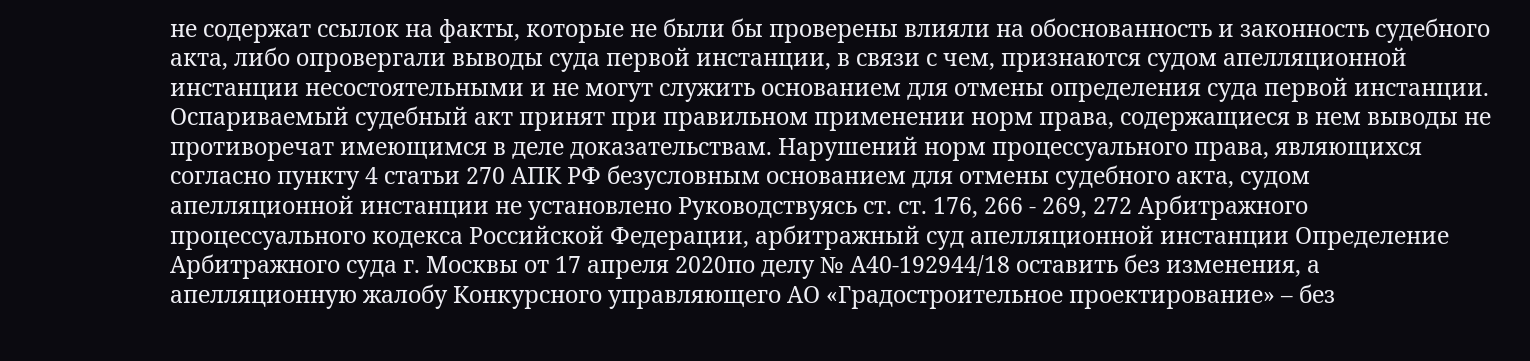не содержат ссылок на факты, которые не были бы проверены влияли на обоснованность и законность судебного акта, либо опровергали выводы суда первой инстанции, в связи с чем, признаются судом апелляционной инстанции несостоятельными и не могут служить основанием для отмены определения суда первой инстанции. Оспариваемый судебный акт принят при правильном применении норм права, содержащиеся в нем выводы не противоречат имеющимся в деле доказательствам. Нарушений норм процессуального права, являющихся согласно пункту 4 статьи 270 АПК РФ безусловным основанием для отмены судебного акта, судом апелляционной инстанции не установлено Руководствуясь ст. ст. 176, 266 - 269, 272 Арбитражного процессуального кодекса Российской Федерации, арбитражный суд апелляционной инстанции Определение Арбитражного суда г. Москвы от 17 апреля 2020по делу № А40-192944/18 оставить без изменения, а апелляционную жалобу Конкурсного управляющего АО «Градостроительное проектирование» – без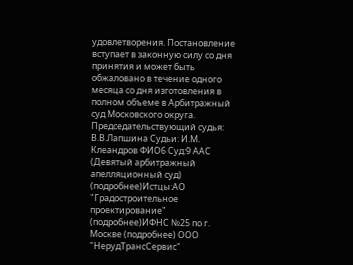удовлетворения. Постановление вступает в законную силу со дня принятия и может быть обжаловано в течение одного месяца со дня изготовления в полном объеме в Арбитражный суд Московского округа. Председательствующий судья: В.В.Лапшина Судьи: И.М. Клеандров ФИО6 Суд:9 ААС (Девятый арбитражный апелляционный суд) (подробнее)Истцы:АО "Градостроительное проектирование" (подробнее)ИФНС №25 по г. Москве (подробнее) ООО "НерудТрансСервис"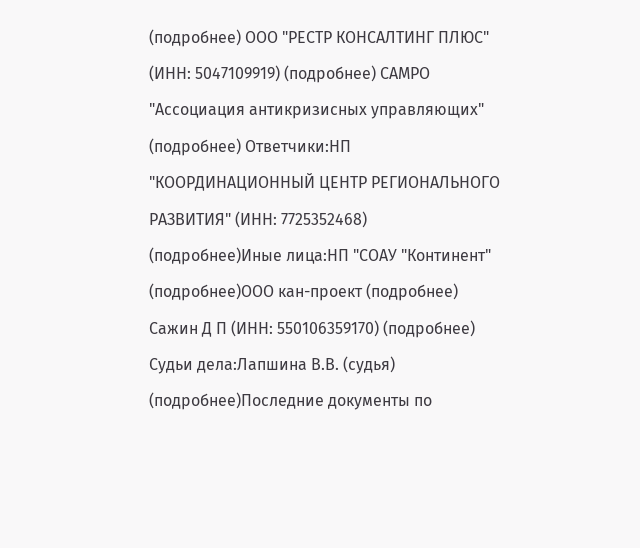(подробнее) ООО "РЕСТР КОНСАЛТИНГ ПЛЮС" (ИНН: 5047109919) (подробнее) САМРО "Ассоциация антикризисных управляющих" (подробнее) Ответчики:НП "КООРДИНАЦИОННЫЙ ЦЕНТР РЕГИОНАЛЬНОГО РАЗВИТИЯ" (ИНН: 7725352468) (подробнее)Иные лица:НП "СОАУ "Континент" (подробнее)ООО кан-проект (подробнее) Сажин Д П (ИНН: 550106359170) (подробнее) Судьи дела:Лапшина В.В. (судья) (подробнее)Последние документы по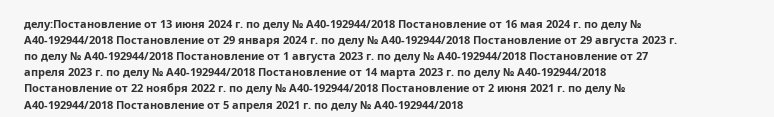делу:Постановление от 13 июня 2024 г. по делу № А40-192944/2018 Постановление от 16 мая 2024 г. по делу № А40-192944/2018 Постановление от 29 января 2024 г. по делу № А40-192944/2018 Постановление от 29 августа 2023 г. по делу № А40-192944/2018 Постановление от 1 августа 2023 г. по делу № А40-192944/2018 Постановление от 27 апреля 2023 г. по делу № А40-192944/2018 Постановление от 14 марта 2023 г. по делу № А40-192944/2018 Постановление от 22 ноября 2022 г. по делу № А40-192944/2018 Постановление от 2 июня 2021 г. по делу № А40-192944/2018 Постановление от 5 апреля 2021 г. по делу № А40-192944/2018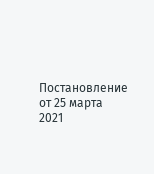Постановление от 25 марта 2021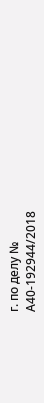г. по делу № А40-192944/2018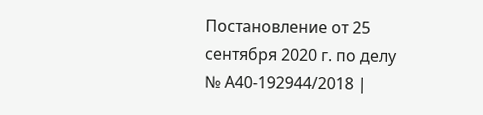Постановление от 25 сентября 2020 г. по делу № А40-192944/2018 |